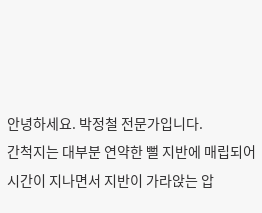안녕하세요. 박정철 전문가입니다.
간척지는 대부분 연약한 뻘 지반에 매립되어 시간이 지나면서 지반이 가라앉는 압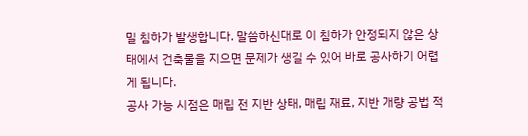밀 침하가 발생합니다. 말씀하신대로 이 침하가 안정되지 않은 상태에서 건축물을 지으면 문제가 생길 수 있어 바로 공사하기 어렵게 됩니다.
공사 가능 시점은 매립 전 지반 상태, 매립 재료, 지반 개량 공법 적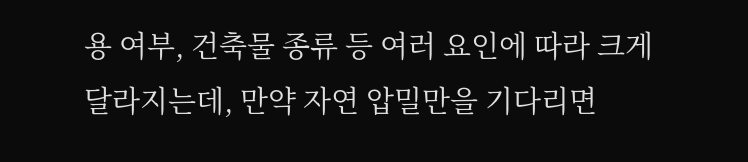용 여부, 건축물 종류 등 여러 요인에 따라 크게 달라지는데, 만약 자연 압밀만을 기다리면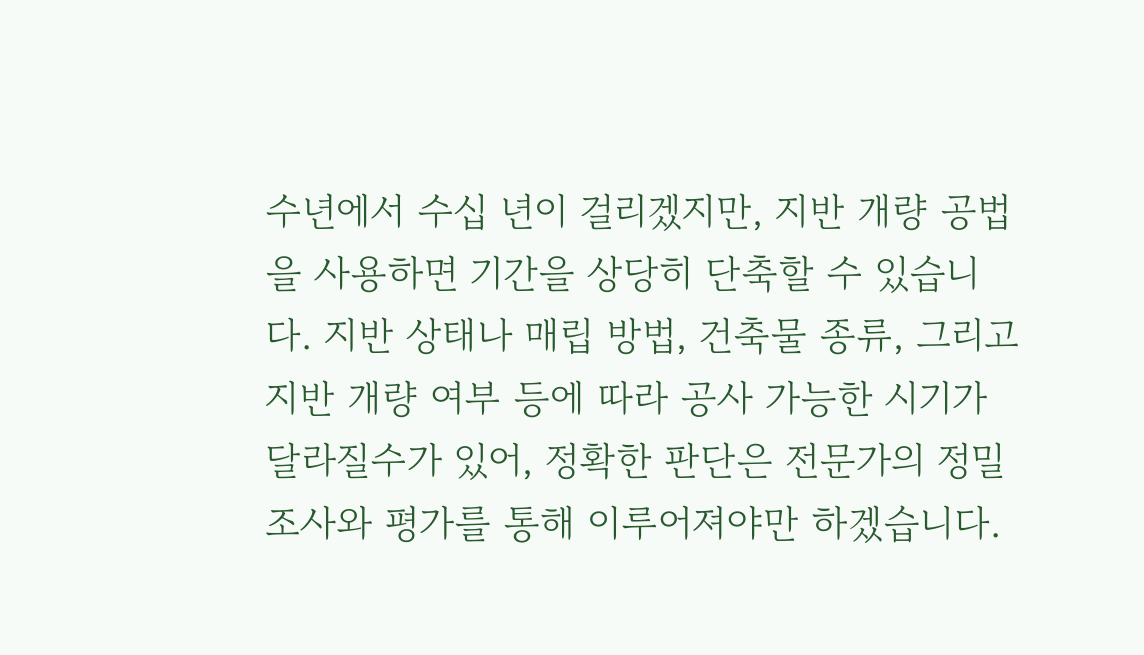수년에서 수십 년이 걸리겠지만, 지반 개량 공법을 사용하면 기간을 상당히 단축할 수 있습니다. 지반 상태나 매립 방법, 건축물 종류, 그리고 지반 개량 여부 등에 따라 공사 가능한 시기가 달라질수가 있어, 정확한 판단은 전문가의 정밀 조사와 평가를 통해 이루어져야만 하겠습니다.